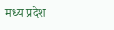मध्य प्रदेश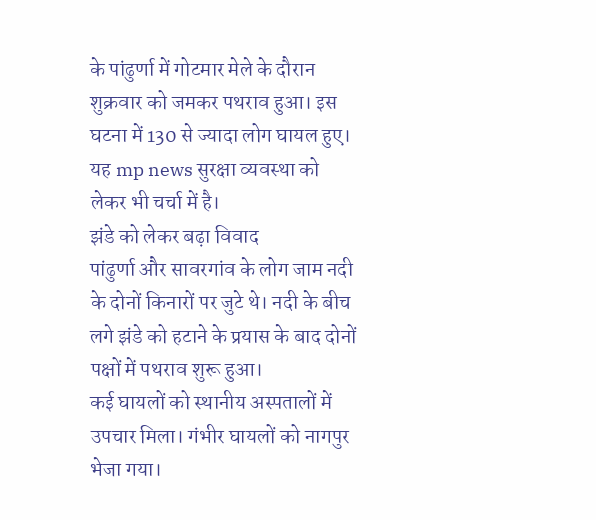के पांढुर्णा में गोटमार मेले के दौरान शुक्रवार को जमकर पथराव हुआ। इस घटना में 130 से ज्यादा लोग घायल हुए। यह mp news सुरक्षा व्यवस्था को लेकर भी चर्चा में है।
झंडे को लेकर बढ़ा विवाद
पांढुर्णा और सावरगांव के लोग जाम नदी के दोनों किनारों पर जुटे थे। नदी के बीच लगे झंडे को हटाने के प्रयास के बाद दोनों पक्षों में पथराव शुरू हुआ।
कई घायलों को स्थानीय अस्पतालों में उपचार मिला। गंभीर घायलों को नागपुर भेजा गया।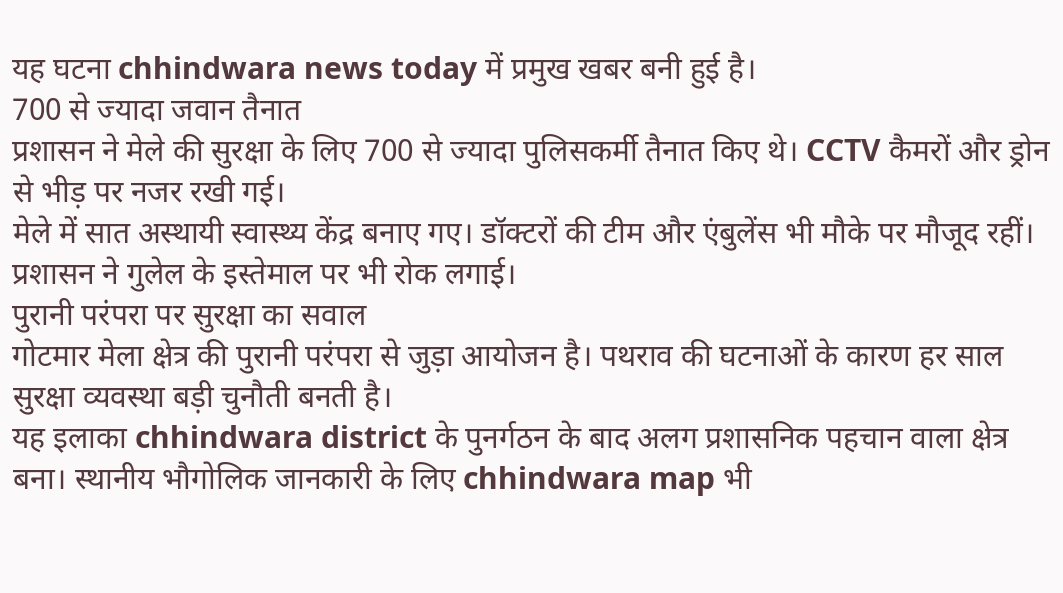यह घटना chhindwara news today में प्रमुख खबर बनी हुई है।
700 से ज्यादा जवान तैनात
प्रशासन ने मेले की सुरक्षा के लिए 700 से ज्यादा पुलिसकर्मी तैनात किए थे। CCTV कैमरों और ड्रोन से भीड़ पर नजर रखी गई।
मेले में सात अस्थायी स्वास्थ्य केंद्र बनाए गए। डॉक्टरों की टीम और एंबुलेंस भी मौके पर मौजूद रहीं। प्रशासन ने गुलेल के इस्तेमाल पर भी रोक लगाई।
पुरानी परंपरा पर सुरक्षा का सवाल
गोटमार मेला क्षेत्र की पुरानी परंपरा से जुड़ा आयोजन है। पथराव की घटनाओं के कारण हर साल सुरक्षा व्यवस्था बड़ी चुनौती बनती है।
यह इलाका chhindwara district के पुनर्गठन के बाद अलग प्रशासनिक पहचान वाला क्षेत्र बना। स्थानीय भौगोलिक जानकारी के लिए chhindwara map भी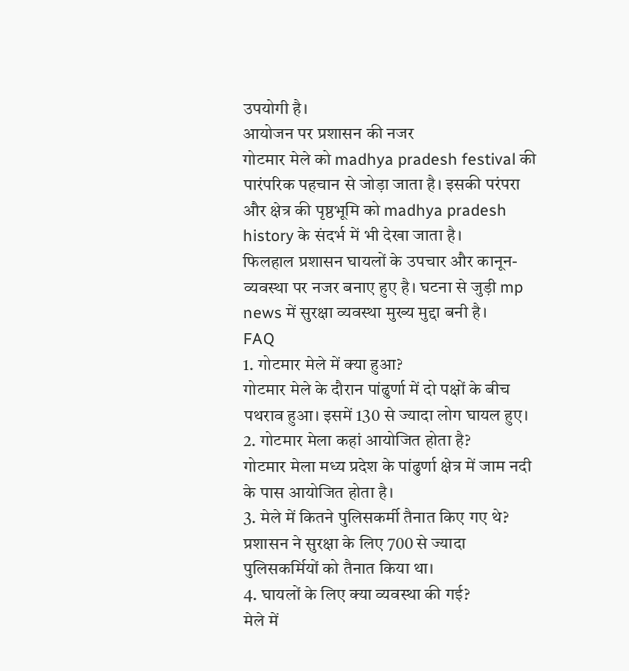उपयोगी है।
आयोजन पर प्रशासन की नजर
गोटमार मेले को madhya pradesh festival की पारंपरिक पहचान से जोड़ा जाता है। इसकी परंपरा और क्षेत्र की पृष्ठभूमि को madhya pradesh history के संदर्भ में भी देखा जाता है।
फिलहाल प्रशासन घायलों के उपचार और कानून-व्यवस्था पर नजर बनाए हुए है। घटना से जुड़ी mp news में सुरक्षा व्यवस्था मुख्य मुद्दा बनी है।
FAQ
1. गोटमार मेले में क्या हुआ?
गोटमार मेले के दौरान पांढुर्णा में दो पक्षों के बीच पथराव हुआ। इसमें 130 से ज्यादा लोग घायल हुए।
2. गोटमार मेला कहां आयोजित होता है?
गोटमार मेला मध्य प्रदेश के पांढुर्णा क्षेत्र में जाम नदी के पास आयोजित होता है।
3. मेले में कितने पुलिसकर्मी तैनात किए गए थे?
प्रशासन ने सुरक्षा के लिए 700 से ज्यादा पुलिसकर्मियों को तैनात किया था।
4. घायलों के लिए क्या व्यवस्था की गई?
मेले में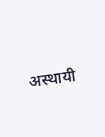अस्थायी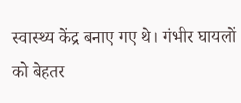स्वास्थ्य केंद्र बनाए गए थे। गंभीर घायलों को बेहतर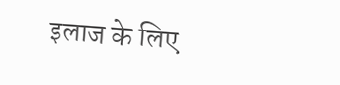इलाज के लिए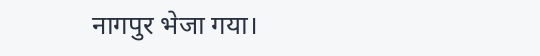नागपुर भेजा गया।